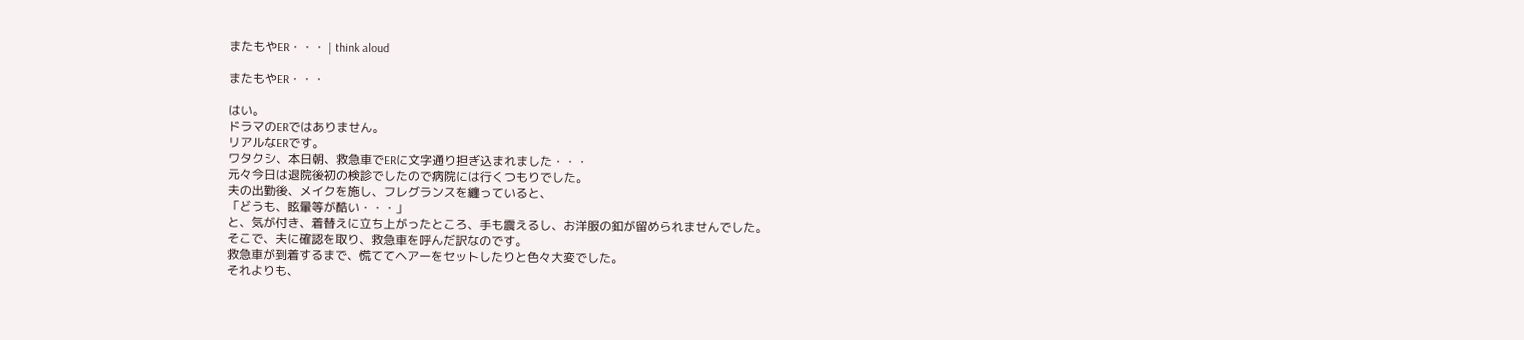またもやER・・・ | think aloud

またもやER・・・

はい。
ドラマのERではありません。
リアルなERです。
ワタクシ、本日朝、救急車でERに文字通り担ぎ込まれました・・・
元々今日は退院後初の検診でしたので病院には行くつもりでした。
夫の出勤後、メイクを施し、フレグランスを纏っていると、
「どうも、眩暈等が酷い・・・」
と、気が付き、着替えに立ち上がったところ、手も震えるし、お洋服の釦が留められませんでした。
そこで、夫に確認を取り、救急車を呼んだ訳なのです。
救急車が到着するまで、慌ててヘアーをセットしたりと色々大変でした。
それよりも、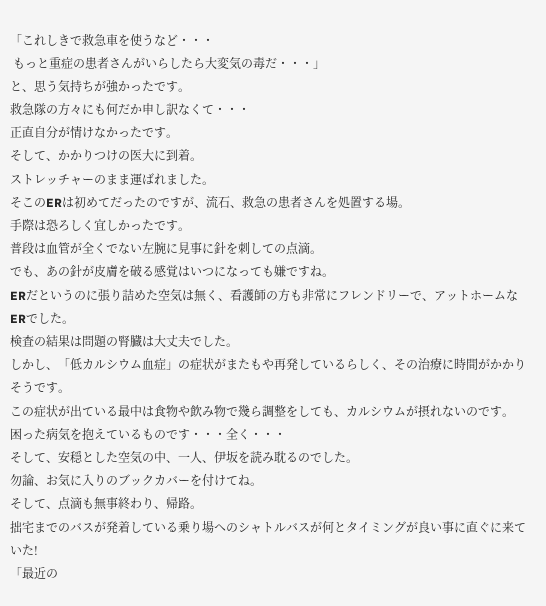「これしきで救急車を使うなど・・・
 もっと重症の患者さんがいらしたら大変気の毒だ・・・」
と、思う気持ちが強かったです。
救急隊の方々にも何だか申し訳なくて・・・
正直自分が情けなかったです。
そして、かかりつけの医大に到着。
ストレッチャーのまま運ばれました。
そこのERは初めてだったのですが、流石、救急の患者さんを処置する場。
手際は恐ろしく宜しかったです。
普段は血管が全くでない左腕に見事に針を刺しての点滴。
でも、あの針が皮膚を破る感覚はいつになっても嫌ですね。
ERだというのに張り詰めた空気は無く、看護師の方も非常にフレンドリーで、アットホームなERでした。
検査の結果は問題の腎臓は大丈夫でした。
しかし、「低カルシウム血症」の症状がまたもや再発しているらしく、その治療に時間がかかりそうです。
この症状が出ている最中は食物や飲み物で幾ら調整をしても、カルシウムが摂れないのです。
困った病気を抱えているものです・・・全く・・・
そして、安穏とした空気の中、一人、伊坂を読み耽るのでした。
勿論、お気に入りのブックカバーを付けてね。
そして、点滴も無事終わり、帰路。
拙宅までのバスが発着している乗り場へのシャトルバスが何とタイミングが良い事に直ぐに来ていた!
「最近の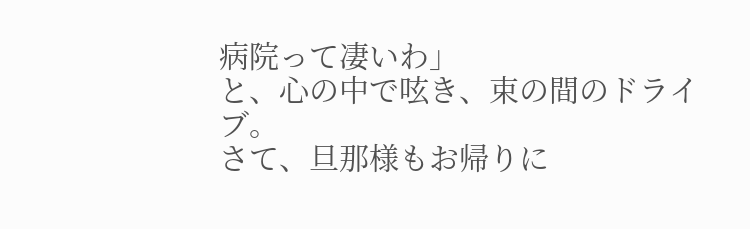病院って凄いわ」
と、心の中で呟き、束の間のドライブ。
さて、旦那様もお帰りに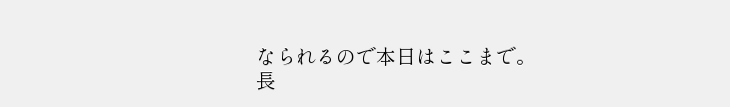なられるので本日はここまで。
長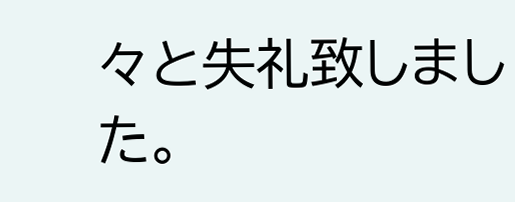々と失礼致しました。